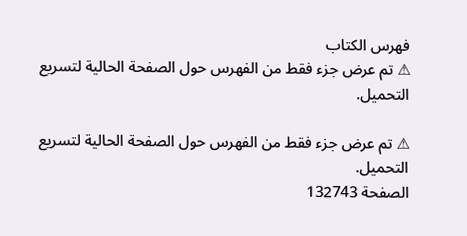فهرس الكتاب
⚠ تم عرض جزء فقط من الفهرس حول الصفحة الحالية لتسريع التحميل.

⚠ تم عرض جزء فقط من الفهرس حول الصفحة الحالية لتسريع التحميل.
الصفحة 132743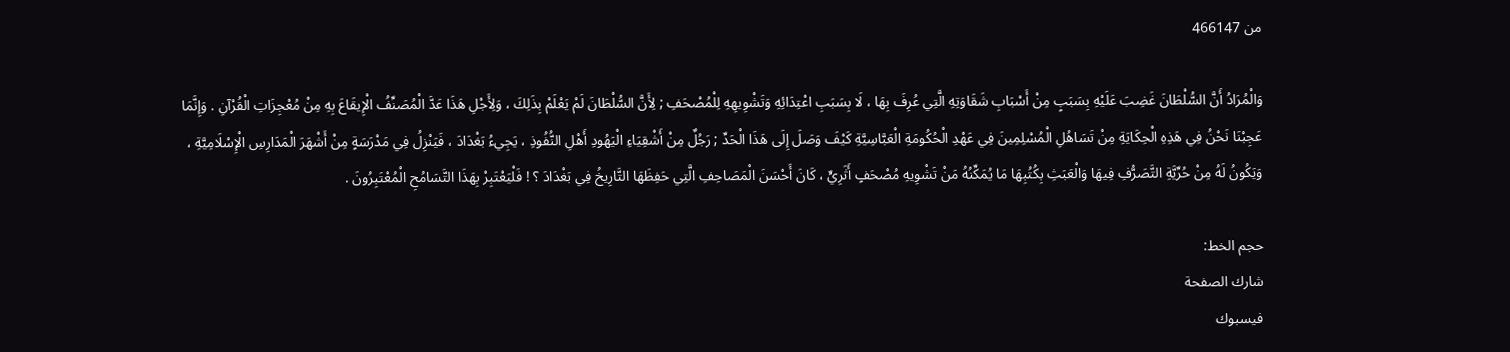من 466147

وَالْمُرَادُ أَنَّ السُّلْطَانَ غَضِبَ عَلَيْهِ بِسَبَبٍ مِنْ أَسْبَابِ شَقَاوَتِهِ الَّتِي عُرِفَ بِهَا ، لَا بِسَبَبِ اعْتِدَائِهِ وَتَشْوِيهِهِ لِلْمُصْحَفِ ; لِأَنَّ السُّلْطَانَ لَمْ يَعْلَمْ بِذَلِكَ ، وَلِأَجْلِ هَذَا عَدَّ الْمُصَنِّفُ الْإِيقَاعَ بِهِ مِنْ مُعْجِزَاتِ الْقُرْآنِ . وَإِنَّمَا عَجِبْنَا نَحْنُ فِي هَذِهِ الْحِكَايَةِ مِنْ تَسَاهُلِ الْمُسْلِمِينَ فِي عَهْدِ الْحُكُومَةِ الْعَبَّاسِيَّةِ كَيْفَ وَصَلَ إِلَى هَذَا الْحَدِّ ; رَجُلٌ مِنْ أَشْقِيَاءِ الْيَهُودِ أَهْلِ النُّفُوذِ ، يَجِيءُ بَغْدَادَ ، فَيَنْزِلُ فِي مَدْرَسَةٍ مِنْ أَشْهَرَ الْمَدَارِسِ الْإِسْلَامِيَّةِ ، وَيَكُونُ لَهُ مِنْ حُرِّيَّةِ التَّصَرُّفِ فِيهَا وَالْعَبَثِ بِكُتُبِهَا مَا يُمَكِّنُهُ مَنْ تَشْوِيهِ مُصْحَفٍ أَثَرِيٍّ ، كَانَ أَحْسَنَ الْمَصَاحِفِ الَّتِي حَفِظَهَا التَّارِيخُ فِي بَغْدَادَ ؟ ! فَلْيَعْتَبِرْ بِهَذَا التَّسَامُحِ الْمُعْتَبِرُونَ .

حجم الخط:
شارك الصفحة
فيسبوك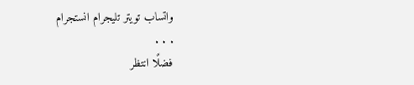واتساب تويتر تليجرام انستجرام
. . .
فضلًا انتظر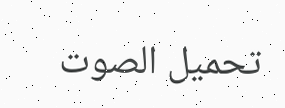تحميل الصوت